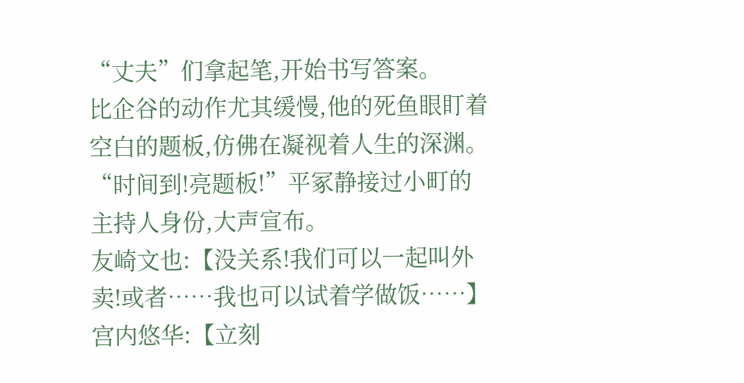“丈夫”们拿起笔,开始书写答案。
比企谷的动作尤其缓慢,他的死鱼眼盯着空白的题板,仿佛在凝视着人生的深渊。
“时间到!亮题板!”平冢静接过小町的主持人身份,大声宣布。
友崎文也:【没关系!我们可以一起叫外卖!或者……我也可以试着学做饭……】
宫内悠华:【立刻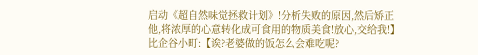启动《超自然味觉拯救计划》!分析失败的原因,然后矫正他,将浓厚的心意转化成可食用的物质美食!放心,交给我!】
比企谷小町:【诶?老婆做的饭怎么会难吃呢?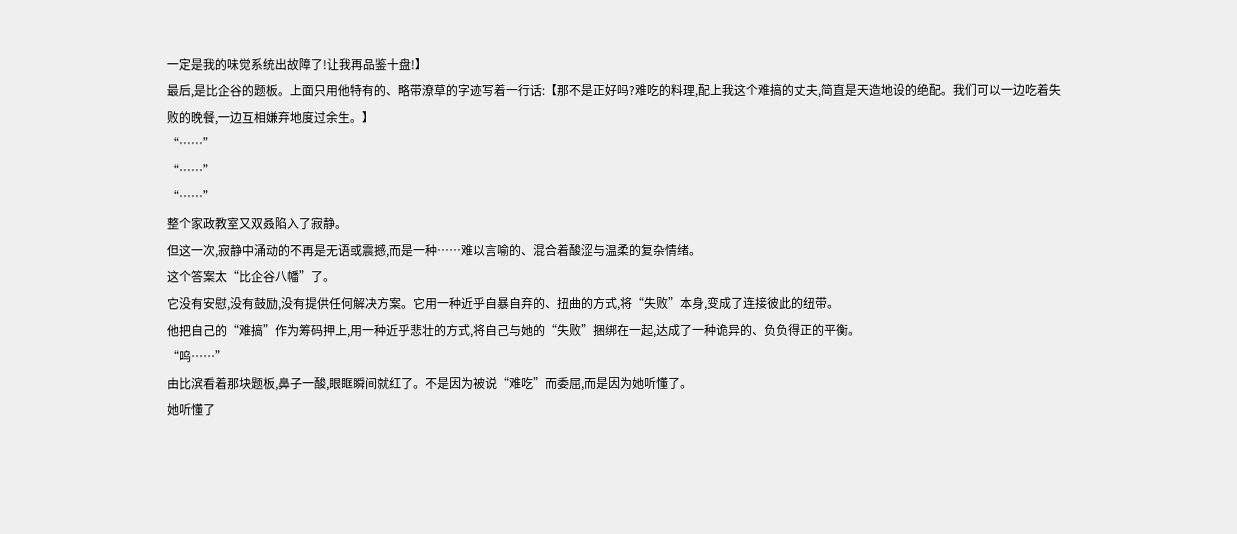一定是我的味觉系统出故障了!让我再品鉴十盘!】
最后,是比企谷的题板。上面只用他特有的、略带潦草的字迹写着一行话:【那不是正好吗?难吃的料理,配上我这个难搞的丈夫,简直是天造地设的绝配。我们可以一边吃着失败的晚餐,一边互相嫌弃地度过余生。】
“……”
“……”
“……”
整个家政教室又双叒陷入了寂静。
但这一次,寂静中涌动的不再是无语或震撼,而是一种……难以言喻的、混合着酸涩与温柔的复杂情绪。
这个答案太“比企谷八幡”了。
它没有安慰,没有鼓励,没有提供任何解决方案。它用一种近乎自暴自弃的、扭曲的方式,将“失败”本身,变成了连接彼此的纽带。
他把自己的“难搞”作为筹码押上,用一种近乎悲壮的方式,将自己与她的“失败”捆绑在一起,达成了一种诡异的、负负得正的平衡。
“呜……”
由比滨看着那块题板,鼻子一酸,眼眶瞬间就红了。不是因为被说“难吃”而委屈,而是因为她听懂了。
她听懂了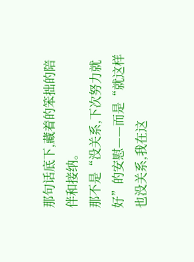那句话底下,藏着的笨拙的陪伴和接纳。
那不是“没关系,下次努力就好”的安慰——而是“就这样也没关系,我在这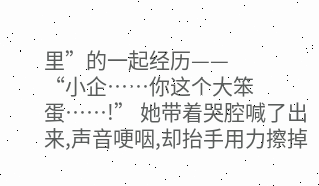里”的一起经历——
“小企……你这个大笨蛋……!” 她带着哭腔喊了出来,声音哽咽,却抬手用力擦掉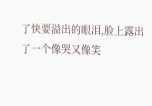了快要溢出的眼泪,脸上露出了一个像哭又像笑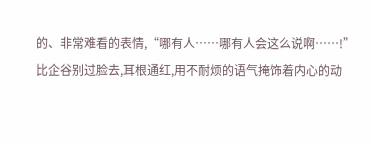的、非常难看的表情,“哪有人……哪有人会这么说啊……!”
比企谷别过脸去,耳根通红,用不耐烦的语气掩饰着内心的动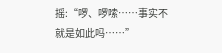摇:“啰、啰嗦……事实不就是如此吗……”